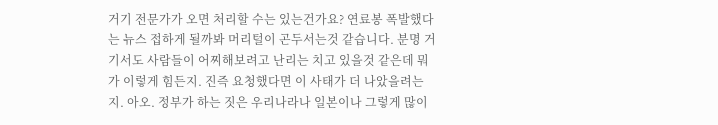거기 전문가가 오면 처리할 수는 있는건가요? 연료봉 폭발했다는 뉴스 접하게 될까봐 머리털이 곤두서는것 같습니다. 분명 거기서도 사람들이 어찌해보려고 난리는 치고 있을것 같은데 뭐가 이렇게 힘든지. 진즉 요청했다면 이 사태가 더 나았을려는지. 아오. 정부가 하는 짓은 우리나라나 일본이나 그렇게 많이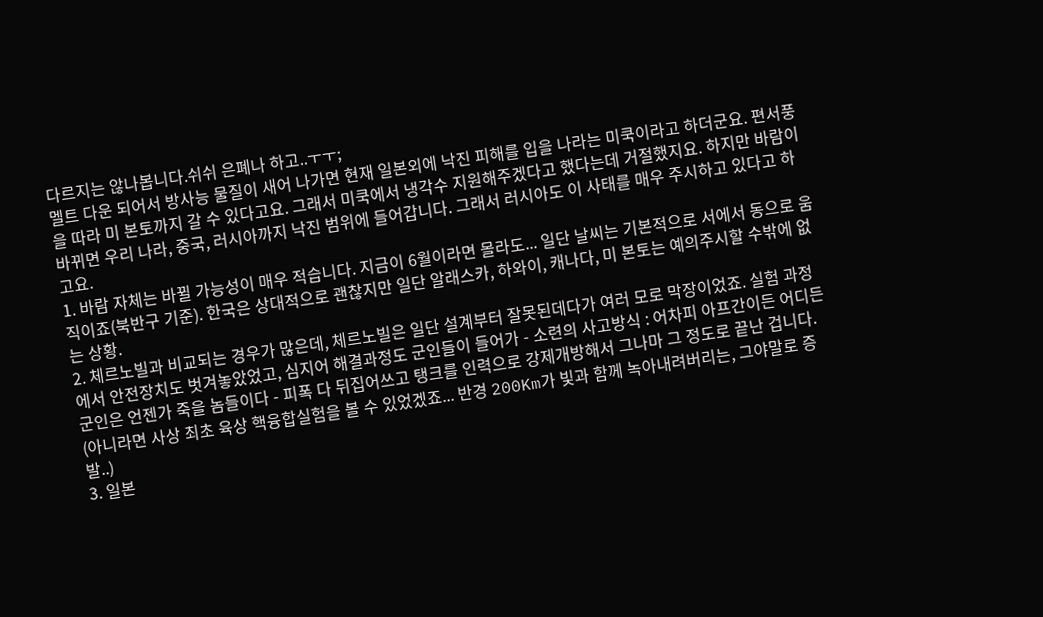다르지는 않나봅니다.쉬쉬 은폐나 하고..ㅜㅜ;
멜트 다운 되어서 방사능 물질이 새어 나가면 현재 일본외에 낙진 피해를 입을 나라는 미쿡이라고 하더군요. 편서풍을 따라 미 본토까지 갈 수 있다고요. 그래서 미쿡에서 냉각수 지원해주겠다고 했다는데 거절했지요. 하지만 바람이 바뀌면 우리 나라, 중국, 러시아까지 낙진 범위에 들어갑니다. 그래서 러시아도 이 사태를 매우 주시하고 있다고 하고요.
1. 바람 자체는 바뀔 가능성이 매우 적습니다. 지금이 6월이라면 몰라도... 일단 날씨는 기본적으로 서에서 동으로 움직이죠(북반구 기준). 한국은 상대적으로 괜찮지만 일단 알래스카, 하와이, 캐나다, 미 본토는 예의주시할 수밖에 없는 상황.
2. 체르노빌과 비교되는 경우가 많은데, 체르노빌은 일단 설계부터 잘못된데다가 여러 모로 막장이었죠. 실험 과정에서 안전장치도 벗겨놓았었고, 심지어 해결과정도 군인들이 들어가 - 소련의 사고방식 : 어차피 아프간이든 어디든 군인은 언젠가 죽을 놈들이다 - 피폭 다 뒤집어쓰고 탱크를 인력으로 강제개방해서 그나마 그 정도로 끝난 겁니다. (아니라면 사상 최초 육상 핵융합실험을 볼 수 있었겠죠... 반경 200Km가 빛과 함께 녹아내려버리는, 그야말로 증발..)
3. 일본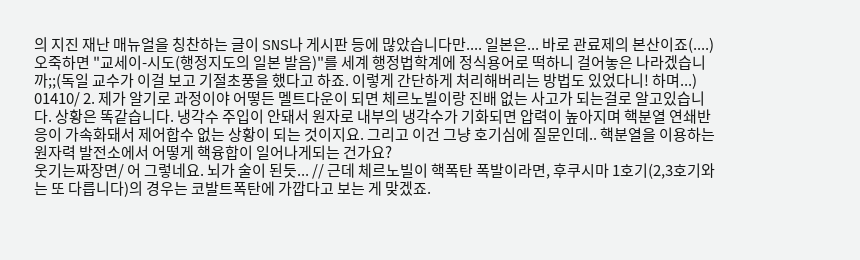의 지진 재난 매뉴얼을 칭찬하는 글이 SNS나 게시판 등에 많았습니다만.... 일본은... 바로 관료제의 본산이죠(....) 오죽하면 "교세이-시도(행정지도의 일본 발음)"를 세계 행정법학계에 정식용어로 떡하니 걸어놓은 나라겠습니까;;(독일 교수가 이걸 보고 기절초풍을 했다고 하죠. 이렇게 간단하게 처리해버리는 방법도 있었다니! 하며...)
01410/ 2. 제가 알기로 과정이야 어떻든 멜트다운이 되면 체르노빌이랑 진배 없는 사고가 되는걸로 알고있습니다. 상황은 똑같습니다. 냉각수 주입이 안돼서 원자로 내부의 냉각수가 기화되면 압력이 높아지며 핵분열 연쇄반응이 가속화돼서 제어합수 없는 상황이 되는 것이지요. 그리고 이건 그냥 호기심에 질문인데.. 핵분열을 이용하는 원자력 발전소에서 어떻게 핵융합이 일어나게되는 건가요?
웃기는짜장면/ 어 그렇네요. 뇌가 술이 된듯... // 근데 체르노빌이 핵폭탄 폭발이라면, 후쿠시마 1호기(2,3호기와는 또 다릅니다)의 경우는 코발트폭탄에 가깝다고 보는 게 맞겠죠.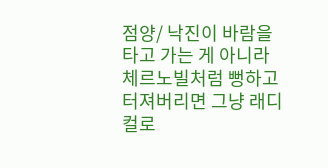점양/ 낙진이 바람을 타고 가는 게 아니라 체르노빌처럼 뻥하고 터져버리면 그냥 래디컬로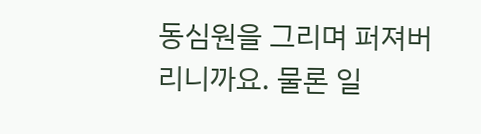동심원을 그리며 퍼져버리니까요. 물론 일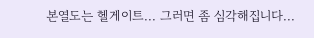본열도는 헬게이트... 그러면 좀 심각해집니다...